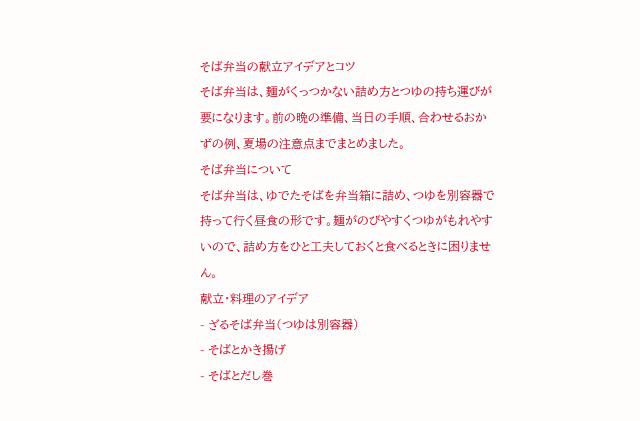そば弁当の献立アイデアとコツ
そば弁当は、麺がくっつかない詰め方とつゆの持ち運びが要になります。前の晩の準備、当日の手順、合わせるおかずの例、夏場の注意点までまとめました。
そば弁当について
そば弁当は、ゆでたそばを弁当箱に詰め、つゆを別容器で持って行く昼食の形です。麺がのびやすくつゆがもれやすいので、詰め方をひと工夫しておくと食べるときに困りません。
献立・料理のアイデア
- ざるそば弁当(つゆは別容器)
- そばとかき揚げ
- そばとだし巻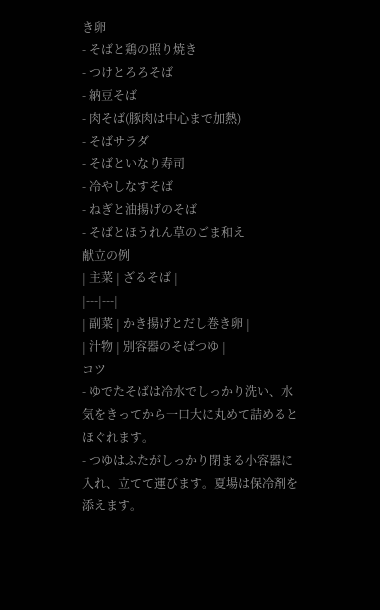き卵
- そばと鶏の照り焼き
- つけとろろそば
- 納豆そば
- 肉そば(豚肉は中心まで加熱)
- そばサラダ
- そばといなり寿司
- 冷やしなすそば
- ねぎと油揚げのそば
- そばとほうれん草のごま和え
献立の例
| 主菜 | ざるそば |
|---|---|
| 副菜 | かき揚げとだし巻き卵 |
| 汁物 | 別容器のそばつゆ |
コツ
- ゆでたそばは冷水でしっかり洗い、水気をきってから一口大に丸めて詰めるとほぐれます。
- つゆはふたがしっかり閉まる小容器に入れ、立てて運びます。夏場は保冷剤を添えます。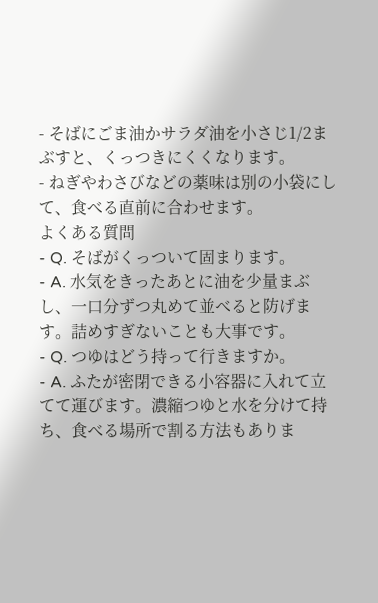- そばにごま油かサラダ油を小さじ1/2まぶすと、くっつきにくくなります。
- ねぎやわさびなどの薬味は別の小袋にして、食べる直前に合わせます。
よくある質問
- Q. そばがくっついて固まります。
- A. 水気をきったあとに油を少量まぶし、一口分ずつ丸めて並べると防げます。詰めすぎないことも大事です。
- Q. つゆはどう持って行きますか。
- A. ふたが密閉できる小容器に入れて立てて運びます。濃縮つゆと水を分けて持ち、食べる場所で割る方法もありま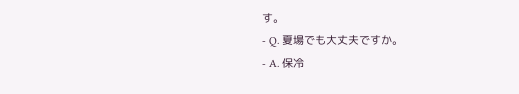す。
- Q. 夏場でも大丈夫ですか。
- A. 保冷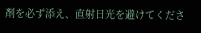剤を必ず添え、直射日光を避けてくださ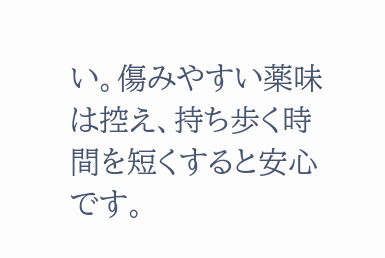い。傷みやすい薬味は控え、持ち歩く時間を短くすると安心です。